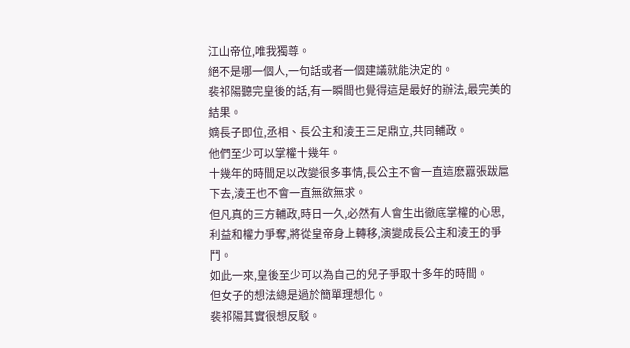江山帝位,唯我獨尊。
絕不是哪一個人,一句話或者一個建議就能決定的。
裴祁陽聽完皇後的話,有一瞬間也覺得這是最好的辦法,最完美的結果。
嫡長子即位,丞相、長公主和淩王三足鼎立,共同輔政。
他們至少可以掌權十幾年。
十幾年的時間足以改變很多事情,長公主不會一直這麽囂張跋扈下去,淩王也不會一直無欲無求。
但凡真的三方輔政,時日一久,必然有人會生出徹底掌權的心思,利益和權力爭奪,將從皇帝身上轉移,演變成長公主和淩王的爭鬥。
如此一來,皇後至少可以為自己的兒子爭取十多年的時間。
但女子的想法總是過於簡單理想化。
裴祁陽其實很想反駁。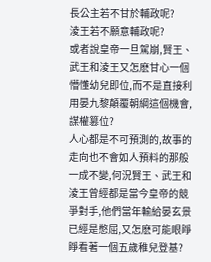長公主若不甘於輔政呢?
淩王若不願意輔政呢?
或者說皇帝一旦駕崩,賢王、武王和淩王又怎麽甘心一個懵懂幼兒即位,而不是直接利用晏九黎顛覆朝綱這個機會,謀權篡位?
人心都是不可預測的,故事的走向也不會如人預料的那般一成不變,何況賢王、武王和淩王曾經都是當今皇帝的競爭對手,他們當年輸給晏玄景已經是憋屈,又怎麽可能眼睜睜看著一個五歲稚兒登基?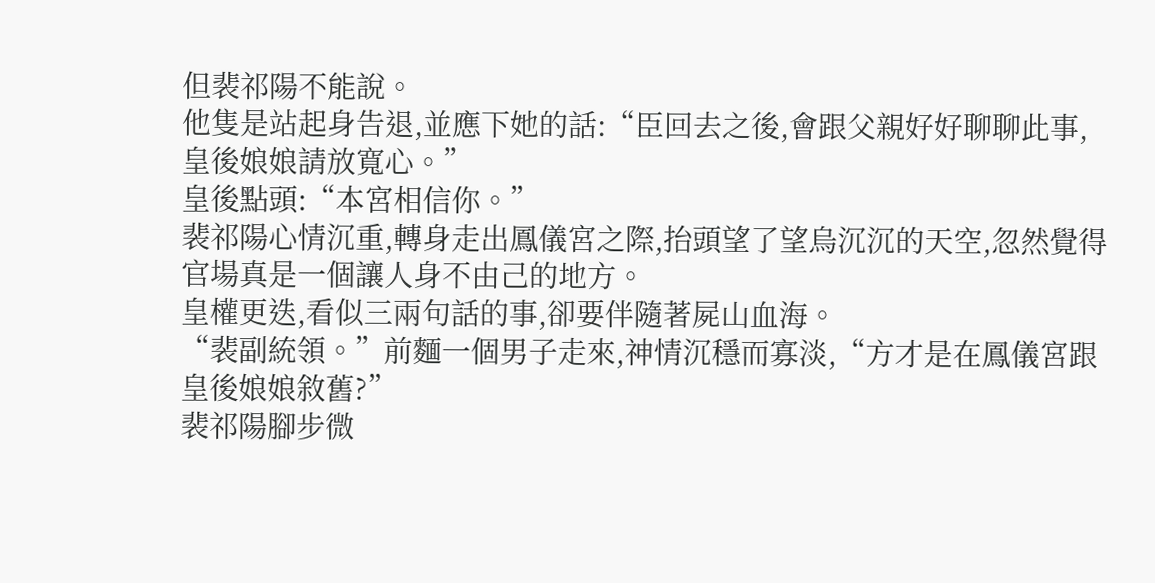但裴祁陽不能說。
他隻是站起身告退,並應下她的話:“臣回去之後,會跟父親好好聊聊此事,皇後娘娘請放寬心。”
皇後點頭:“本宮相信你。”
裴祁陽心情沉重,轉身走出鳳儀宮之際,抬頭望了望烏沉沉的天空,忽然覺得官場真是一個讓人身不由己的地方。
皇權更迭,看似三兩句話的事,卻要伴隨著屍山血海。
“裴副統領。”前麵一個男子走來,神情沉穩而寡淡,“方才是在鳳儀宮跟皇後娘娘敘舊?”
裴祁陽腳步微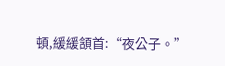頓,緩緩頷首:“夜公子。”